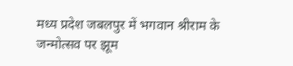मध्य प्रदेश जबलपुर में भगवान श्रीराम के जन्मोत्सव पर झूम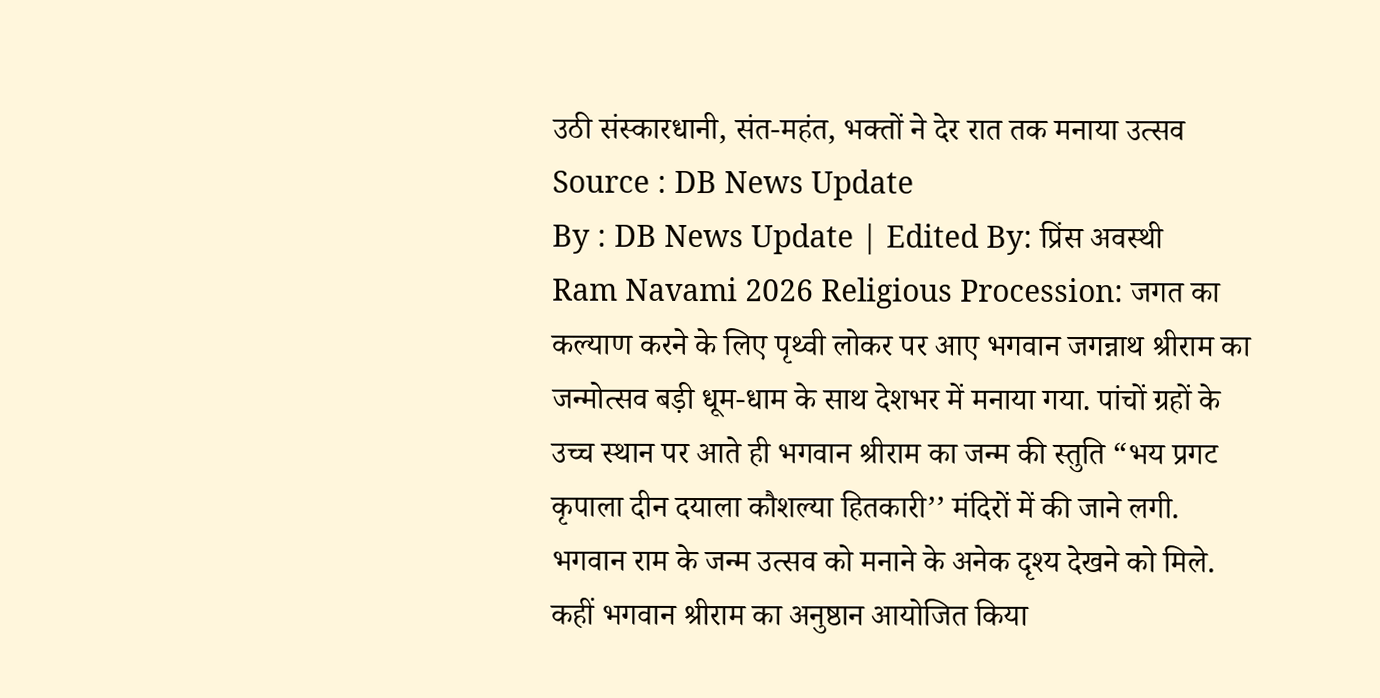उठी संस्कारधानी, संत-महंत, भक्तों ने देर रात तक मनाया उत्सव
Source : DB News Update
By : DB News Update | Edited By: प्रिंस अवस्थी
Ram Navami 2026 Religious Procession: जगत का कल्याण करने के लिए पृथ्वी लोकर पर आए भगवान जगन्नाथ श्रीराम का जन्मोत्सव बड़ी धूम-धाम के साथ देशभर में मनाया गया. पांचों ग्रहों के उच्च स्थान पर आते ही भगवान श्रीराम का जन्म की स्तुति “भय प्रगट कृपाला दीन दयाला कौशल्या हितकारी’’ मंदिरों में की जाने लगी. भगवान राम के जन्म उत्सव को मनाने के अनेक दृश्य देखने को मिले. कहीं भगवान श्रीराम का अनुष्ठान आयोजित किया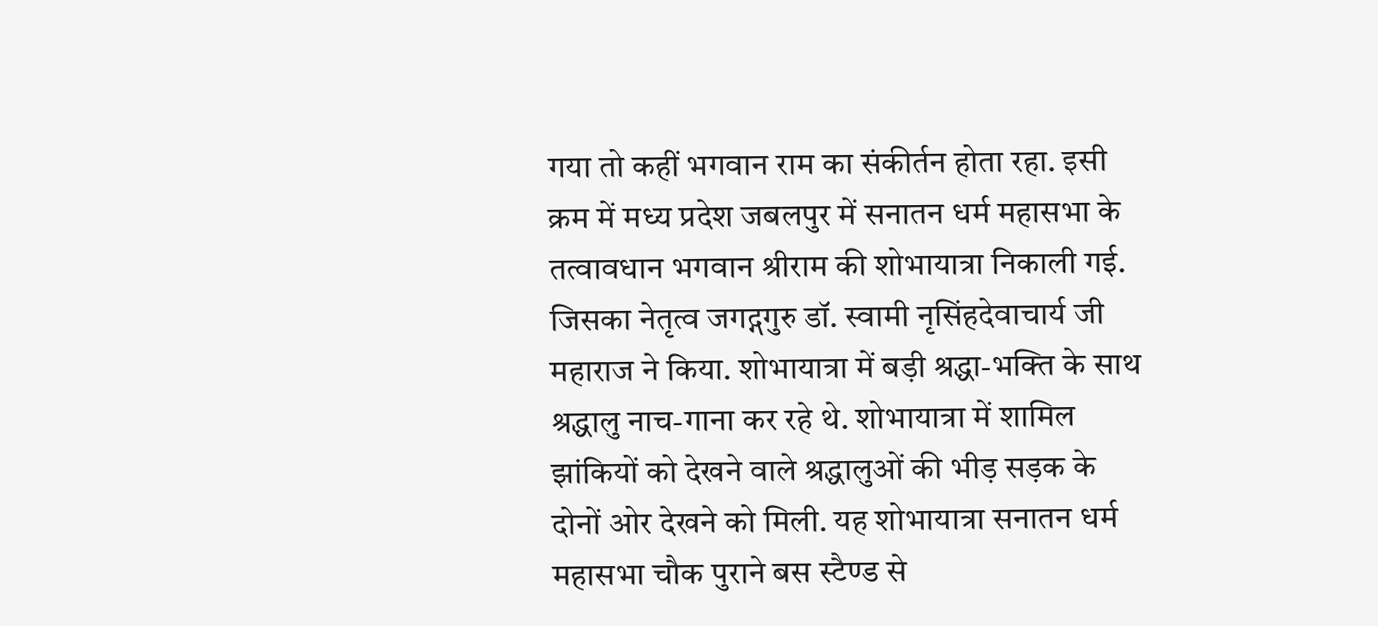गया तो कहीं भगवान राम का संकीर्तन होता रहा. इसी क्रम में मध्य प्रदेश जबलपुर में सनातन धर्म महासभा के तत्वावधान भगवान श्रीराम की शोभायात्रा निकाली गई. जिसका नेतृत्व जगद्गगुरु डॉ. स्वामी नृसिंहदेवाचार्य जी महाराज ने किया. शोभायात्रा में बड़ी श्रद्धा-भक्ति के साथ श्रद्धालु नाच-गाना कर रहे थे. शोभायात्रा में शामिल झांकियों को देखने वाले श्रद्धालुओं की भीड़ सड़क के दोनों ओर देखने को मिली. यह शोभायात्रा सनातन धर्म महासभा चौक पुराने बस स्टैण्ड से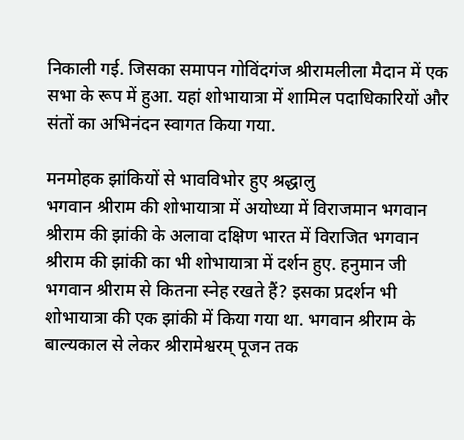निकाली गई. जिसका समापन गोविंदगंज श्रीरामलीला मैदान में एक सभा के रूप में हुआ. यहां शोभायात्रा में शामिल पदाधिकारियों और संतों का अभिनंदन स्वागत किया गया.

मनमोहक झांकियों से भावविभोर हुए श्रद्धालु
भगवान श्रीराम की शोभायात्रा में अयोध्या में विराजमान भगवान श्रीराम की झांकी के अलावा दक्षिण भारत में विराजित भगवान श्रीराम की झांकी का भी शोभायात्रा में दर्शन हुए. हनुमान जी भगवान श्रीराम से कितना स्नेह रखते हैं? इसका प्रदर्शन भी शोभायात्रा की एक झांकी में किया गया था. भगवान श्रीराम के बाल्यकाल से लेकर श्रीरामेश्वरम् पूजन तक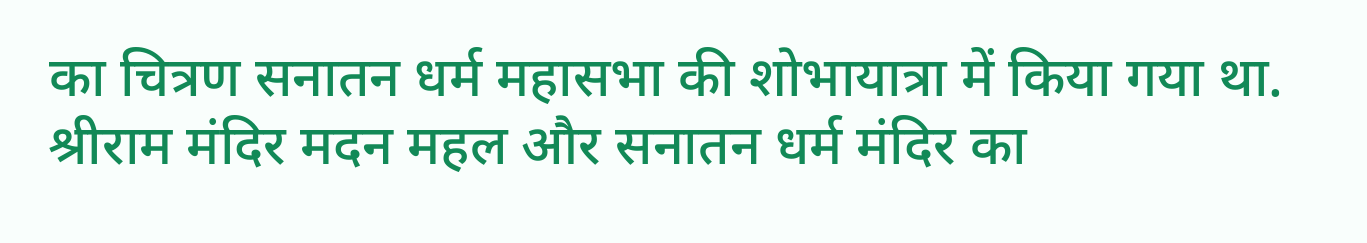का चित्रण सनातन धर्म महासभा की शोभायात्रा में किया गया था.
श्रीराम मंदिर मदन महल और सनातन धर्म मंदिर का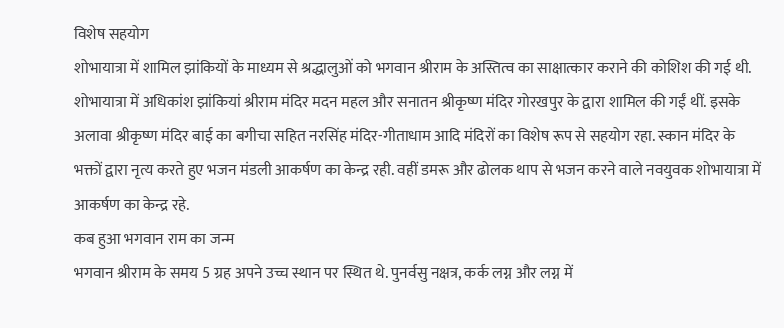विशेष सहयोग
शोभायात्रा में शामिल झांकियों के माध्यम से श्रद्धालुओं को भगवान श्रीराम के अस्तित्व का साक्षात्कार कराने की कोशिश की गई थी. शोभायात्रा में अधिकांश झांकियां श्रीराम मंदिर मदन महल और सनातन श्रीकृष्ण मंदिर गोरखपुर के द्वारा शामिल की गईं थीं. इसके अलावा श्रीकृष्ण मंदिर बाई का बगीचा सहित नरसिंह मंदिर-गीताधाम आदि मंदिरों का विशेष रूप से सहयोग रहा. स्कान मंदिर के भक्तों द्वारा नृत्य करते हुए भजन मंडली आकर्षण का केन्द्र रही. वहीं डमरू और ढोलक थाप से भजन करने वाले नवयुवक शोभायात्रा में आकर्षण का केन्द्र रहे.
कब हुआ भगवान राम का जन्म
भगवान श्रीराम के समय 5 ग्रह अपने उच्च स्थान पर स्थित थे. पुनर्वसु नक्षत्र, कर्क लग्न और लग्न में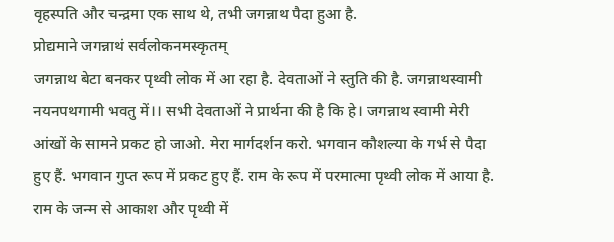वृहस्पति और चन्द्रमा एक साथ थे, तभी जगन्नाथ पैदा हुआ है.
प्रोद्यमाने जगन्नाथं सर्वलोकनमस्कृतम्
जगन्नाथ बेटा बनकर पृथ्वी लोक में आ रहा है. देवताओं ने स्तुति की है. जगन्नाथस्वामी नयनपथगामी भवतु में।। सभी देवताओं ने प्रार्थना की है कि हे। जगन्नाथ स्वामी मेरी आंखों के सामने प्रकट हो जाओ. मेरा मार्गदर्शन करो. भगवान कौशल्या के गर्भ से पैदा हुए हैं. भगवान गुप्त रूप में प्रकट हुए हैं. राम के रूप में परमात्मा पृथ्वी लोक में आया है. राम के जन्म से आकाश और पृथ्वी में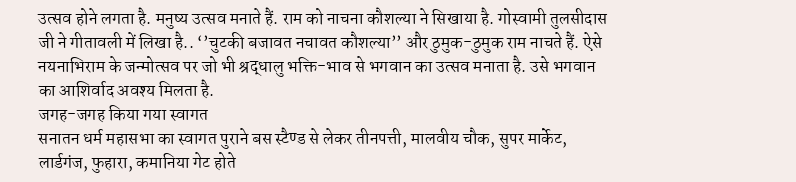उत्सव होने लगता है. मनुष्य उत्सव मनाते हैं. राम को नाचना कौशल्या ने सिखाया है. गोस्वामी तुलसीदास जी ने गीतावली में लिखा है.. ‘’चुटकी बजावत नचावत कौशल्या’’ और ठुमुक-ठुमुक राम नाचते हैं. ऐसे नयनाभिराम के जन्मोत्सव पर जो भी श्रद्धालु भक्ति-भाव से भगवान का उत्सव मनाता है. उसे भगवान का आशिर्वाद अवश्य मिलता है.
जगह-जगह किया गया स्वागत
सनातन धर्म महासभा का स्वागत पुराने बस स्टैण्ड से लेकर तीनपत्ती, मालवीय चौक, सुपर मार्केट, लार्डगंज, फुहारा, कमानिया गेट होते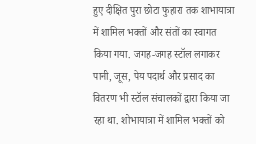हुए दीक्षित पुरा छोटा फुहारा तक शाभायात्रा में शामिल भक्तों और संतों का स्वागत किया गया. जगह-जगह स्टॉल लगाकर पानी, जूस, पेय पदार्थ और प्रसाद का वितरण भी स्टॉल संचालकों द्वारा किया जा रहा था. शोभायात्रा में शामिल भक्तों को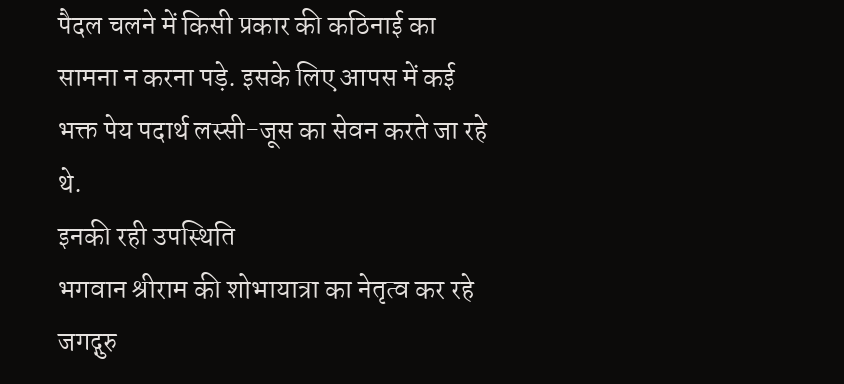पैदल चलने में किसी प्रकार की कठिनाई का सामना न करना पड़े. इसके लिए आपस में कई भक्त पेय पदार्थ लस्सी-जूस का सेवन करते जा रहे थे.
इनकी रही उपस्थिति
भगवान श्रीराम की शोभायात्रा का नेतृत्व कर रहे जगद्गुरु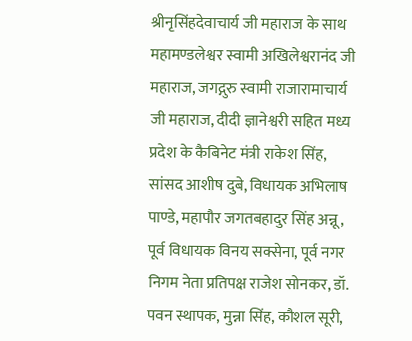श्रीनृसिंहदेवाचार्य जी महाराज के साथ महामण्डलेश्वर स्वामी अखिलेश्वरानंद जी महाराज, जगद्गुरु स्वामी राजारामाचार्य जी महाराज, दीदी ज्ञानेश्वरी सहित मध्य प्रदेश के कैबिनेट मंत्री राकेश सिंह, सांसद आशीष दुबे, विधायक अभिलाष पाण्डे, महापौर जगतबहादुर सिंह अन्नू, पूर्व विधायक विनय सक्सेना, पूर्व नगर निगम नेता प्रतिपक्ष राजेश सोनकर, डॉ. पवन स्थापक, मुन्ना सिंह, कौशल सूरी,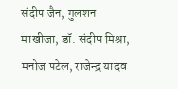संदीप जैन, गुलशन माखीजा, डॉ. संदीप मिश्रा, मनोज पटेल, राजेन्द्र यादव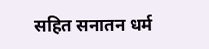सहित सनातन धर्म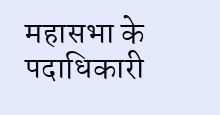महासभा के पदाधिकारी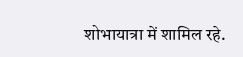शोभायात्रा में शामिल रहे.